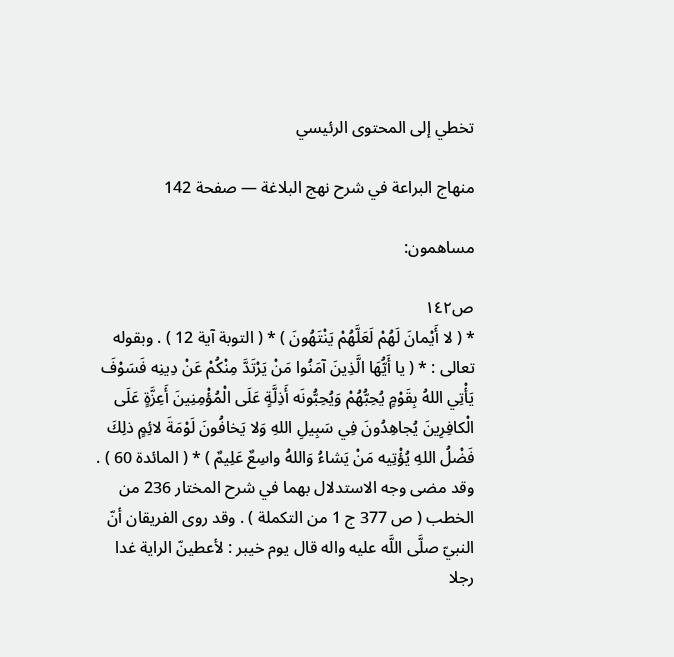تخطي إلى المحتوى الرئيسي

منهاج البراعة في شرح نهج البلاغة — صفحة 142

مساهمون:

ص١٤٢
* ( لا أَيْمانَ لَهُمْ لَعَلَّهُمْ يَنْتَهُونَ ) * ( التوبة آية 12 ) . وبقوله تعالى : * ( يا أَيُّهَا الَّذِينَ آمَنُوا مَنْ يَرْتَدَّ مِنْكُمْ عَنْ دِينِه فَسَوْفَ يَأْتِي اللهُ بِقَوْمٍ يُحِبُّهُمْ وَيُحِبُّونَه أَذِلَّةٍ عَلَى الْمُؤْمِنِينَ أَعِزَّةٍ عَلَى الْكافِرِينَ يُجاهِدُونَ فِي سَبِيلِ اللهِ وَلا يَخافُونَ لَوْمَةَ لائِمٍ ذلِكَ فَضْلُ اللهِ يُؤْتِيه مَنْ يَشاءُ وَاللهُ واسِعٌ عَلِيمٌ ) * ( المائدة 60 ) . وقد مضى وجه الاستدلال بهما في شرح المختار 236 من الخطب ( ص 377 ج 1 من التكملة ) . وقد روى الفريقان أنّ النبيّ صلَّى اللَّه عليه واله قال يوم خيبر : لأعطينّ الراية غدا رجلا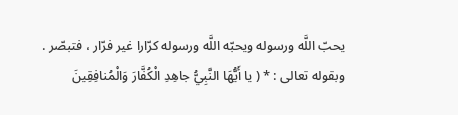يحبّ اللَّه ورسوله ويحبّه اللَّه ورسوله كرّارا غير فرّار ، فتبصّر . وبقوله تعالى : * ( يا أَيُّهَا النَّبِيُّ جاهِدِ الْكُفَّارَ وَالْمُنافِقِينَ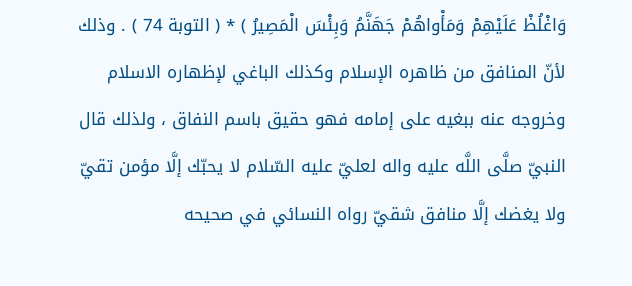وَاغْلُظْ عَلَيْهِمْ وَمَأْواهُمْ جَهَنَّمُ وَبِئْسَ الْمَصِيرُ ) * ( التوبة 74 ) . وذلك لأنّ المنافق من ظاهره الإسلام وكذلك الباغي لإظهاره الاسلام وخروجه عنه ببغيه على إمامه فهو حقيق باسم النفاق ، ولذلك قال النبيّ صلَّى اللَّه عليه واله لعليّ عليه السّلام لا يحبّك إلَّا مؤمن تقيّ ولا يغضك إلَّا منافق شقيّ رواه النسائي في صحيحه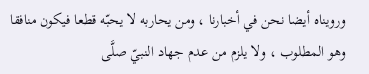ورويناه أيضا نحن في أخبارنا ، ومن يحاربه لا يحبّه قطعا فيكون منافقا وهو المطلوب ، ولا يلزم من عدم جهاد النبيّ صلَّى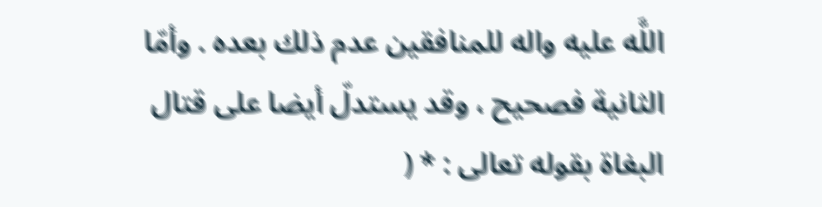اللَّه عليه واله للمنافقين عدم ذلك بعده . وأمّا الثانية فصحيح ، وقد يستدلّ أيضا على قتال البغاة بقوله تعالى : * (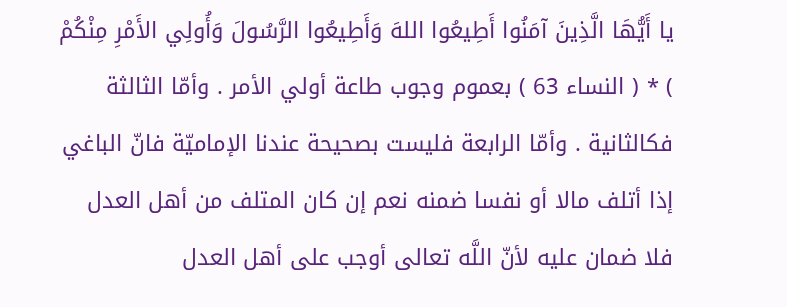يا أَيُّهَا الَّذِينَ آمَنُوا أَطِيعُوا اللهَ وَأَطِيعُوا الرَّسُولَ وَأُولِي الأَمْرِ مِنْكُمْ ) * ( النساء 63 ) بعموم وجوب طاعة أولي الأمر . وأمّا الثالثة فكالثانية . وأمّا الرابعة فليست بصحيحة عندنا الإماميّة فانّ الباغي إذا أتلف مالا أو نفسا ضمنه نعم إن كان المتلف من أهل العدل فلا ضمان عليه لأنّ اللَّه تعالى أوجب على أهل العدل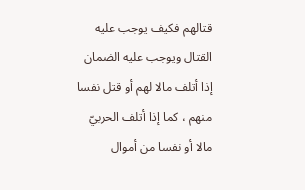قتالهم فكيف يوجب عليه القتال ويوجب عليه الضمان إذا أتلف مالا لهم أو قتل نفسا منهم ، كما إذا أتلف الحربيّ مالا أو نفسا من أموال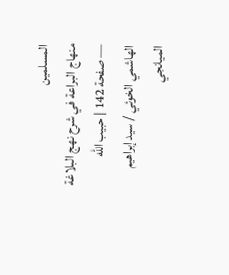المسلمين
منهاج البراعة في شرح نهج البلاغة — صفحة 142 | حبيب الله الهاشمي الخوئي / سيد إبراهيم الميانجي